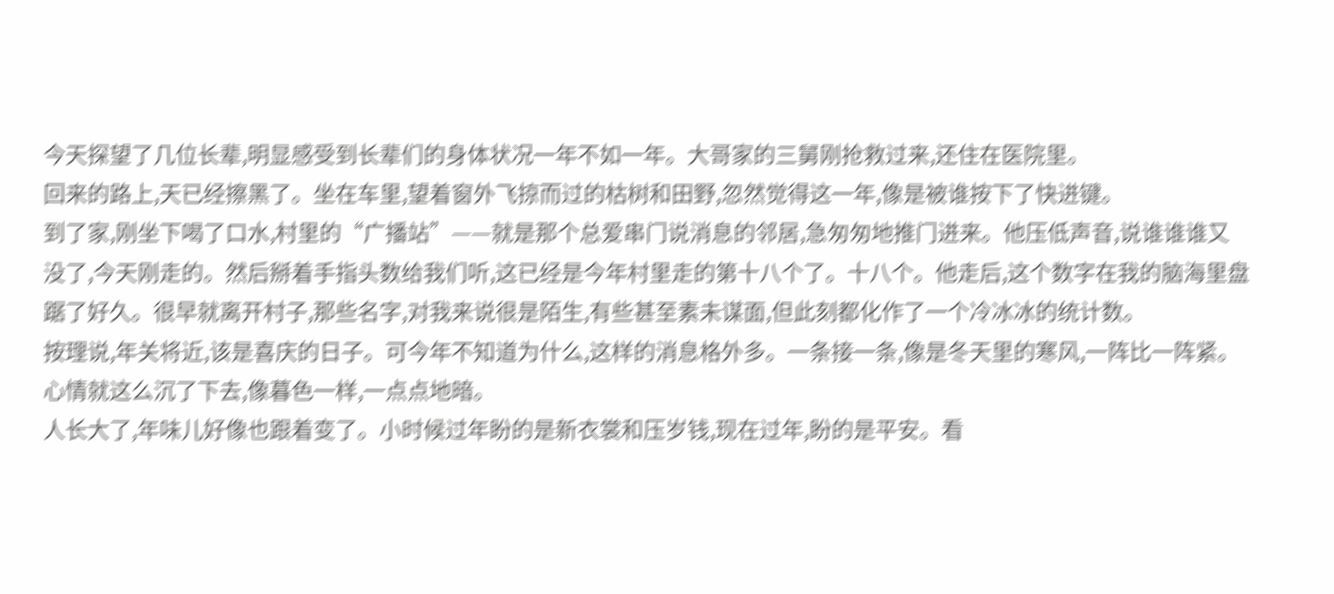今天探望了几位长辈,明显感受到长辈们的身体状况一年不如一年。大哥家的三舅刚抢救过来,还住在医院里。
回来的路上,天已经擦黑了。坐在车里,望着窗外飞掠而过的枯树和田野,忽然觉得这一年,像是被谁按下了快进键。
到了家,刚坐下喝了口水,村里的“广播站”——就是那个总爱串门说消息的邻居,急匆匆地推门进来。他压低声音,说谁谁谁又没了,今天刚走的。然后掰着手指头数给我们听,这已经是今年村里走的第十八个了。十八个。他走后,这个数字在我的脑海里盘踞了好久。很早就离开村子,那些名字,对我来说很是陌生,有些甚至素未谋面,但此刻都化作了一个冷冰冰的统计数。
按理说,年关将近,该是喜庆的日子。可今年不知道为什么,这样的消息格外多。一条接一条,像是冬天里的寒风,一阵比一阵紧。心情就这么沉了下去,像暮色一样,一点点地暗。
人长大了,年味儿好像也跟着变了。小时候过年盼的是新衣裳和压岁钱,现在过年,盼的是平安。看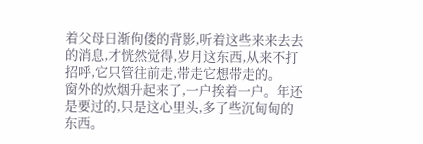着父母日渐佝偻的背影,听着这些来来去去的消息,才恍然觉得,岁月这东西,从来不打招呼,它只管往前走,带走它想带走的。
窗外的炊烟升起来了,一户挨着一户。年还是要过的,只是这心里头,多了些沉甸甸的东西。